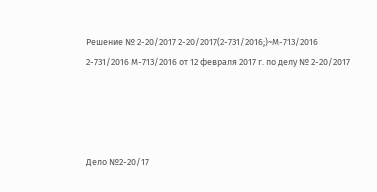Решение № 2-20/2017 2-20/2017(2-731/2016;)~М-713/2016 2-731/2016 М-713/2016 от 12 февраля 2017 г. по делу № 2-20/2017




Дело №2-20/17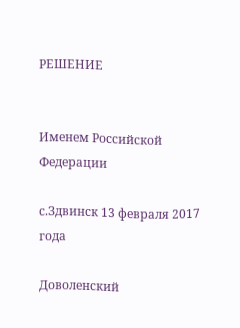РЕШЕНИЕ


Именем Российской Федерации

с.Здвинск 13 февраля 2017 года

Доволенский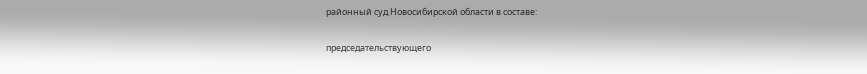районный суд Новосибирской области в составе:

председательствующего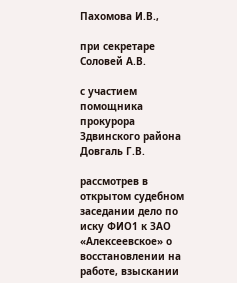Пахомова И.В.,

при секретаре Соловей А.В.

с участием помощника прокурора Здвинского района Довгаль Г.В.

рассмотрев в открытом судебном заседании дело по иску ФИО1 к ЗАО «Алексеевское» о восстановлении на работе, взыскании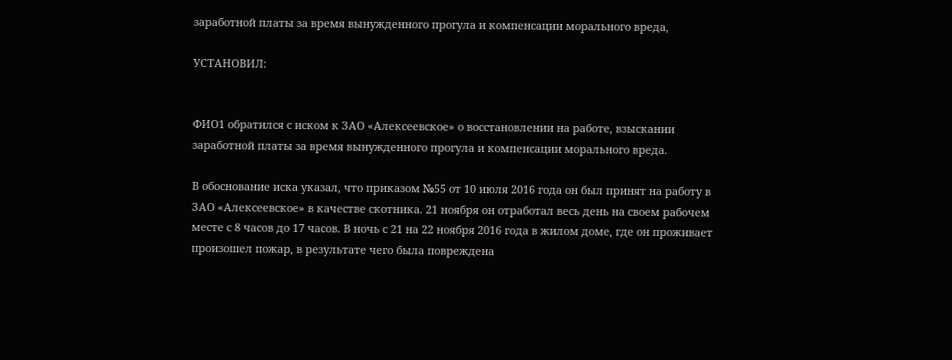заработной платы за время вынужденного прогула и компенсации морального вреда,

УСТАНОВИЛ:


ФИО1 обратился с иском к ЗАО «Алексеевское» о восстановлении на работе, взыскании заработной платы за время вынужденного прогула и компенсации морального вреда.

В обоснование иска указал, что приказом №55 от 10 июля 2016 года он был принят на работу в ЗАО «Алексеевское» в качестве скотника. 21 ноября он отработал весь день на своем рабочем месте с 8 часов до 17 часов. В ночь с 21 на 22 ноября 2016 года в жилом доме, где он проживает произошел пожар, в результате чего была повреждена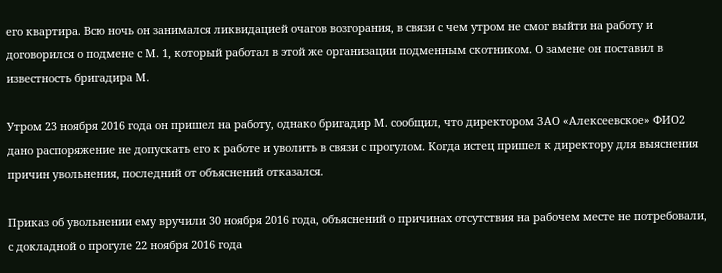его квартира. Всю ночь он занимался ликвидацией очагов возгорания, в связи с чем утром не смог выйти на работу и договорился о подмене с М. 1, который работал в этой же организации подменным скотником. О замене он поставил в известность бригадира М.

Утром 23 ноября 2016 года он пришел на работу, однако бригадир М. сообщил, что директором ЗАО «Алексеевское» ФИО2 дано распоряжение не допускать его к работе и уволить в связи с прогулом. Когда истец пришел к директору для выяснения причин увольнения, последний от объяснений отказался.

Приказ об увольнении ему вручили 30 ноября 2016 года, объяснений о причинах отсутствия на рабочем месте не потребовали, с докладной о прогуле 22 ноября 2016 года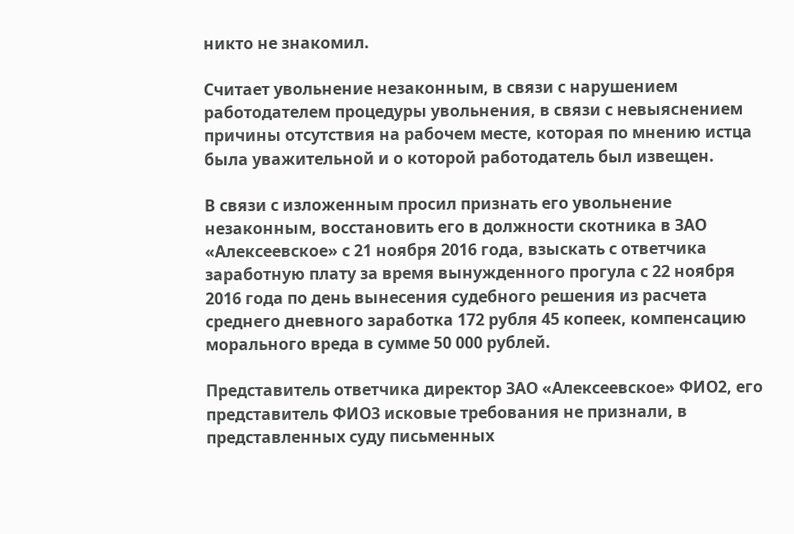никто не знакомил.

Считает увольнение незаконным, в связи с нарушением работодателем процедуры увольнения, в связи с невыяснением причины отсутствия на рабочем месте, которая по мнению истца была уважительной и о которой работодатель был извещен.

В связи с изложенным просил признать его увольнение незаконным, восстановить его в должности скотника в ЗАО «Алексеевское» с 21 ноября 2016 года, взыскать с ответчика заработную плату за время вынужденного прогула с 22 ноября 2016 года по день вынесения судебного решения из расчета среднего дневного заработка 172 рубля 45 копеек, компенсацию морального вреда в сумме 50 000 рублей.

Представитель ответчика директор ЗАО «Алексеевское» ФИО2, его представитель ФИО3 исковые требования не признали, в представленных суду письменных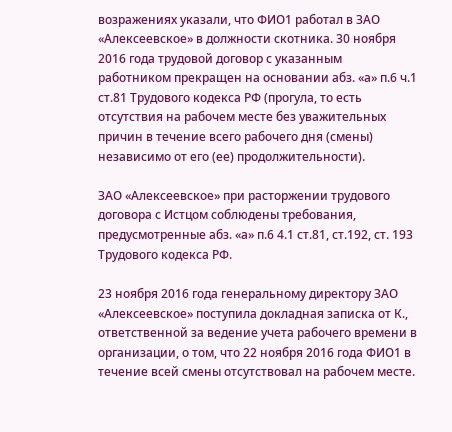возражениях указали, что ФИО1 работал в ЗАО «Алексеевское» в должности скотника. 30 ноября 2016 года трудовой договор с указанным работником прекращен на основании абз. «а» п.6 ч.1 ст.81 Трудового кодекса РФ (прогула, то есть отсутствия на рабочем месте без уважительных причин в течение всего рабочего дня (смены) независимо от его (ее) продолжительности).

ЗАО «Алексеевское» при расторжении трудового договора с Истцом соблюдены требования, предусмотренные абз. «а» п.6 4.1 ст.81, ст.192, ст. 193 Трудового кодекса РФ.

23 ноября 2016 года генеральному директору ЗАО «Алексеевское» поступила докладная записка от К., ответственной за ведение учета рабочего времени в организации, о том, что 22 ноября 2016 года ФИО1 в течение всей смены отсутствовал на рабочем месте.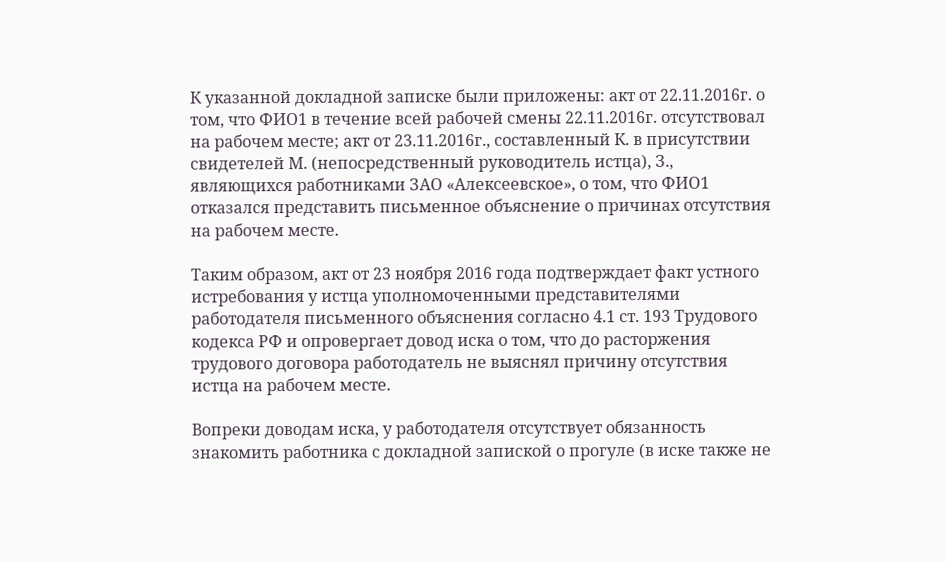К указанной докладной записке были приложены: акт от 22.11.2016г. о том, что ФИО1 в течение всей рабочей смены 22.11.2016г. отсутствовал на рабочем месте; акт от 23.11.2016г., составленный К. в присутствии свидетелей М. (непосредственный руководитель истца), З., являющихся работниками ЗАО «Алексеевское», о том, что ФИО1 отказался представить письменное объяснение о причинах отсутствия на рабочем месте.

Таким образом, акт от 23 ноября 2016 года подтверждает факт устного истребования у истца уполномоченными представителями работодателя письменного объяснения согласно 4.1 ст. 193 Трудового кодекса РФ и опровергает довод иска о том, что до расторжения трудового договора работодатель не выяснял причину отсутствия истца на рабочем месте.

Вопреки доводам иска, у работодателя отсутствует обязанность знакомить работника с докладной запиской о прогуле (в иске также не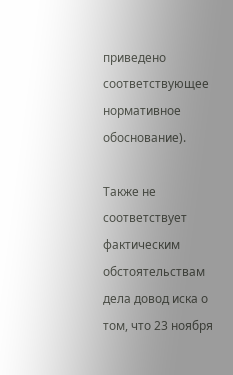приведено соответствующее нормативное обоснование).

Также не соответствует фактическим обстоятельствам дела довод иска о том, что 23 ноября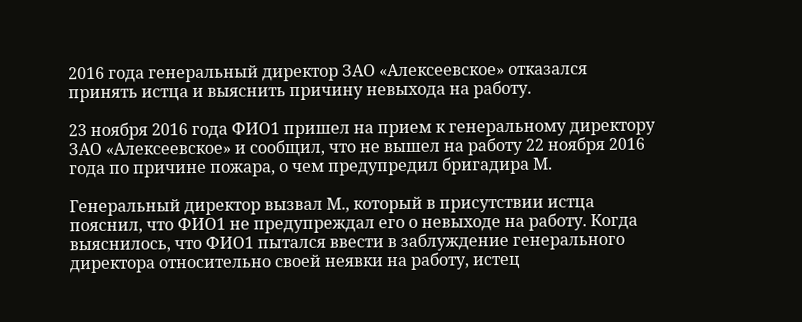2016 года генеральный директор ЗАО «Алексеевское» отказался принять истца и выяснить причину невыхода на работу.

23 ноября 2016 года ФИО1 пришел на прием к генеральному директору ЗАО «Алексеевское» и сообщил, что не вышел на работу 22 ноября 2016 года по причине пожара, о чем предупредил бригадира М.

Генеральный директор вызвал М., который в присутствии истца пояснил, что ФИО1 не предупреждал его о невыходе на работу. Когда выяснилось, что ФИО1 пытался ввести в заблуждение генерального директора относительно своей неявки на работу, истец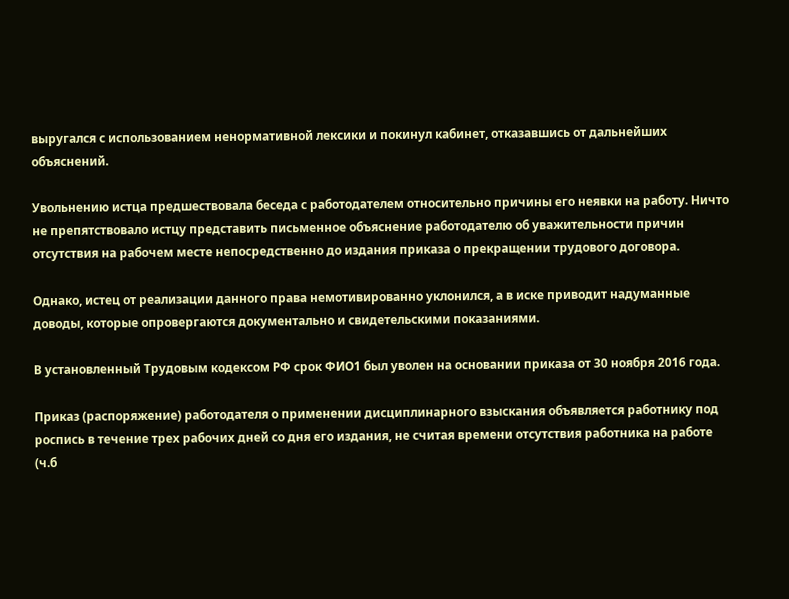выругался с использованием ненормативной лексики и покинул кабинет, отказавшись от дальнейших объяснений.

Увольнению истца предшествовала беседа с работодателем относительно причины его неявки на работу. Ничто не препятствовало истцу представить письменное объяснение работодателю об уважительности причин отсутствия на рабочем месте непосредственно до издания приказа о прекращении трудового договора.

Однако, истец от реализации данного права немотивированно уклонился, а в иске приводит надуманные доводы, которые опровергаются документально и свидетельскими показаниями.

В установленный Трудовым кодексом РФ срок ФИО1 был уволен на основании приказа от 30 ноября 2016 года.

Приказ (распоряжение) работодателя о применении дисциплинарного взыскания объявляется работнику под роспись в течение трех рабочих дней со дня его издания, не считая времени отсутствия работника на работе (ч.б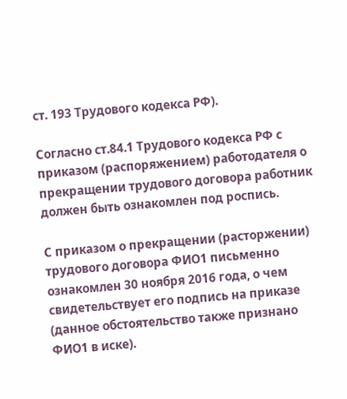ст. 193 Трудового кодекса РФ).

Согласно ст.84.1 Трудового кодекса РФ с приказом (распоряжением) работодателя о прекращении трудового договора работник должен быть ознакомлен под роспись.

С приказом о прекращении (расторжении) трудового договора ФИО1 письменно ознакомлен 30 ноября 2016 года, о чем свидетельствует его подпись на приказе (данное обстоятельство также признано ФИО1 в иске).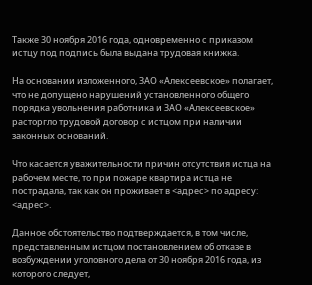Также 30 ноября 2016 года, одновременно с приказом истцу под подпись была выдана трудовая книжка.

На основании изложенного, ЗАО «Алексеевское» полагает, что не допущено нарушений установленного общего порядка увольнения работника и ЗАО «Алексеевское» расторгло трудовой договор с истцом при наличии законных оснований.

Что касается уважительности причин отсутствия истца на рабочем месте, то при пожаре квартира истца не пострадала, так как он проживает в <адрес> по адресу: <адрес>.

Данное обстоятельство подтверждается, в том числе, представленным истцом постановлением об отказе в возбуждении уголовного дела от 30 ноября 2016 года, из которого следует,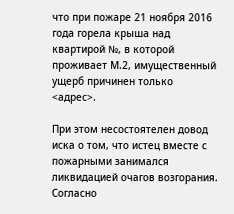что при пожаре 21 ноября 2016 года горела крыша над квартирой №, в которой проживает М.2, имущественный ущерб причинен только <адрес>.

При этом несостоятелен довод иска о том, что истец вместе с пожарными занимался ликвидацией очагов возгорания. Согласно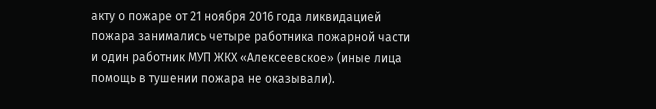акту о пожаре от 21 ноября 2016 года ликвидацией пожара занимались четыре работника пожарной части и один работник МУП ЖКХ «Алексеевское» (иные лица помощь в тушении пожара не оказывали).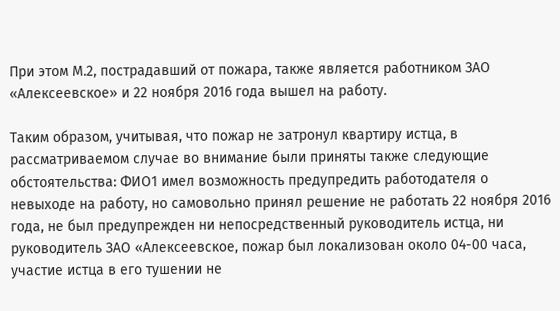При этом М.2, пострадавший от пожара, также является работником ЗАО «Алексеевское» и 22 ноября 2016 года вышел на работу.

Таким образом, учитывая, что пожар не затронул квартиру истца, в рассматриваемом случае во внимание были приняты также следующие обстоятельства: ФИО1 имел возможность предупредить работодателя о невыходе на работу, но самовольно принял решение не работать 22 ноября 2016 года, не был предупрежден ни непосредственный руководитель истца, ни руководитель ЗАО «Алексеевское, пожар был локализован около 04-00 часа, участие истца в его тушении не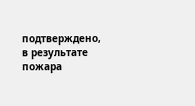подтверждено, в результате пожара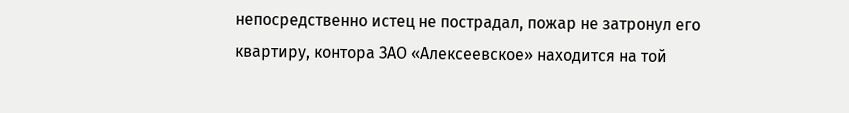непосредственно истец не пострадал, пожар не затронул его квартиру, контора ЗАО «Алексеевское» находится на той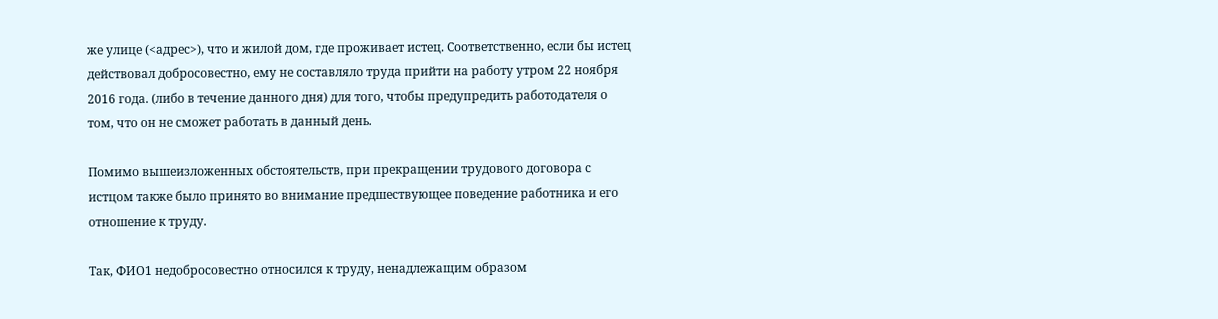же улице (<адрес>), что и жилой дом, где проживает истец. Соответственно, если бы истец действовал добросовестно, ему не составляло труда прийти на работу утром 22 ноября 2016 года. (либо в течение данного дня) для того, чтобы предупредить работодателя о том, что он не сможет работать в данный день.

Помимо вышеизложенных обстоятельств, при прекращении трудового договора с истцом также было принято во внимание предшествующее поведение работника и его отношение к труду.

Так, ФИО1 недобросовестно относился к труду, ненадлежащим образом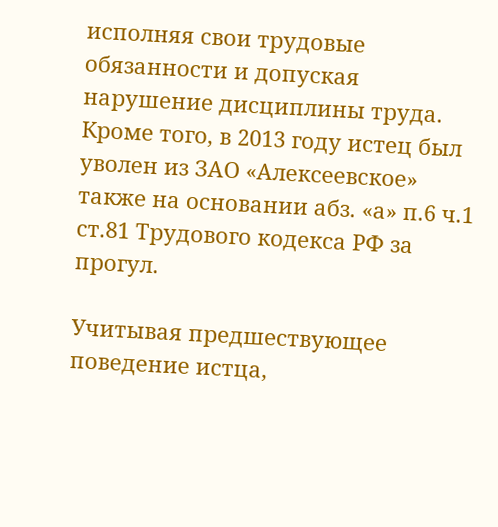исполняя свои трудовые обязанности и допуская нарушение дисциплины труда. Кроме того, в 2013 году истец был уволен из ЗАО «Алексеевское» также на основании абз. «а» п.6 ч.1 ст.81 Трудового кодекса РФ за прогул.

Учитывая предшествующее поведение истца,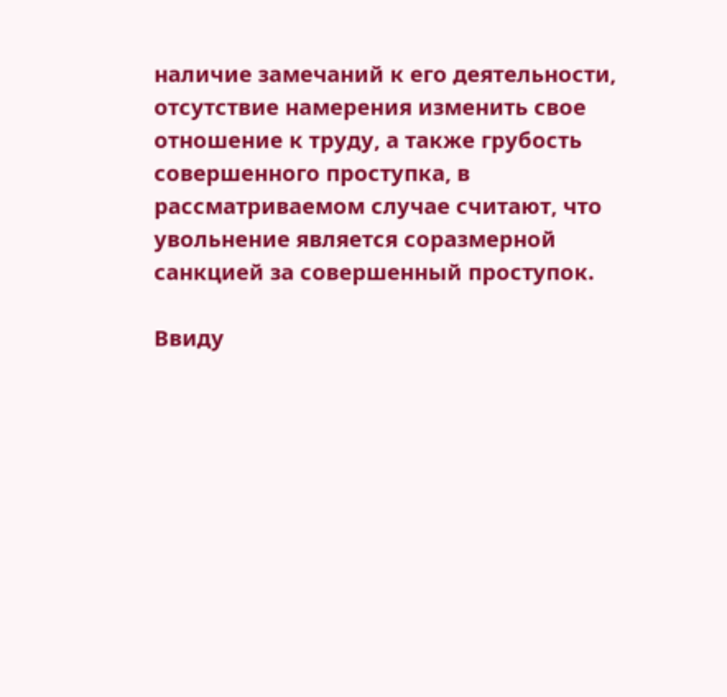наличие замечаний к его деятельности, отсутствие намерения изменить свое отношение к труду, а также грубость совершенного проступка, в рассматриваемом случае считают, что увольнение является соразмерной санкцией за совершенный проступок.

Ввиду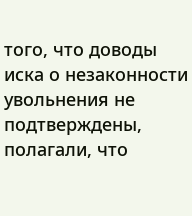того, что доводы иска о незаконности увольнения не подтверждены, полагали, что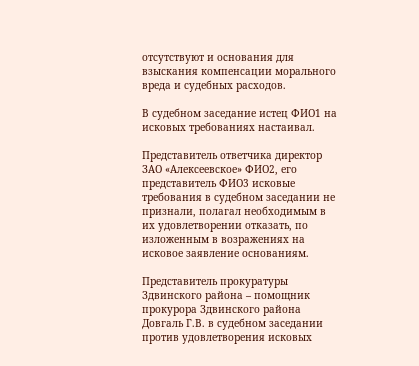отсутствуют и основания для взыскания компенсации морального вреда и судебных расходов.

В судебном заседание истец ФИО1 на исковых требованиях настаивал.

Представитель ответчика директор ЗАО «Алексеевское» ФИО2, его представитель ФИО3 исковые требования в судебном заседании не признали, полагал необходимым в их удовлетворении отказать, по изложенным в возражениях на исковое заявление основаниям.

Представитель прокуратуры Здвинского района – помощник прокурора Здвинского района Довгаль Г.В. в судебном заседании против удовлетворения исковых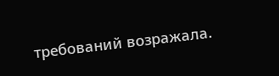требований возражала.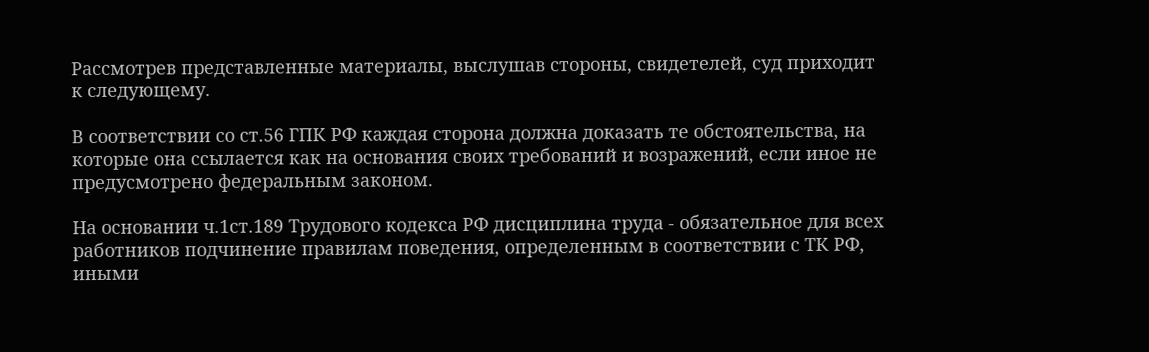Рассмотрев представленные материалы, выслушав стороны, свидетелей, суд приходит к следующему.

В соответствии со ст.56 ГПК РФ каждая сторона должна доказать те обстоятельства, на которые она ссылается как на основания своих требований и возражений, если иное не предусмотрено федеральным законом.

На основании ч.1ст.189 Трудового кодекса РФ дисциплина труда - обязательное для всех работников подчинение правилам поведения, определенным в соответствии с ТК РФ, иными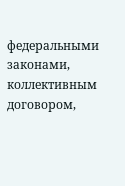федеральными законами, коллективным договором,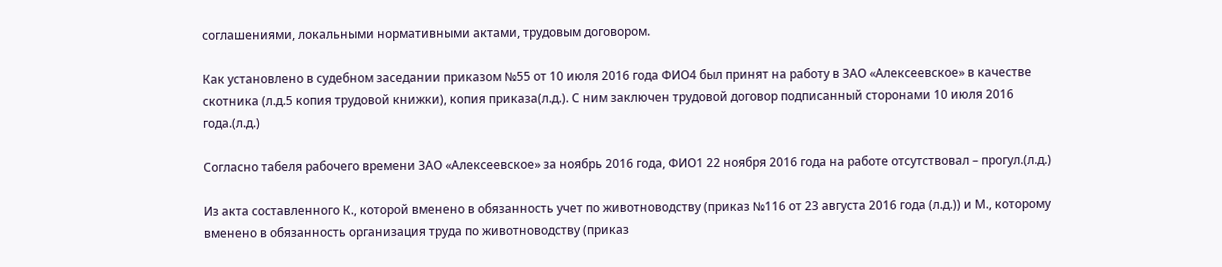соглашениями, локальными нормативными актами, трудовым договором.

Как установлено в судебном заседании приказом №55 от 10 июля 2016 года ФИО4 был принят на работу в ЗАО «Алексеевское» в качестве скотника (л.д.5 копия трудовой книжки), копия приказа(л.д.). С ним заключен трудовой договор подписанный сторонами 10 июля 2016 года.(л.д.)

Согласно табеля рабочего времени ЗАО «Алексеевское» за ноябрь 2016 года, ФИО1 22 ноября 2016 года на работе отсутствовал – прогул.(л.д.)

Из акта составленного К., которой вменено в обязанность учет по животноводству (приказ №116 от 23 августа 2016 года (л.д.)) и М., которому вменено в обязанность организация труда по животноводству (приказ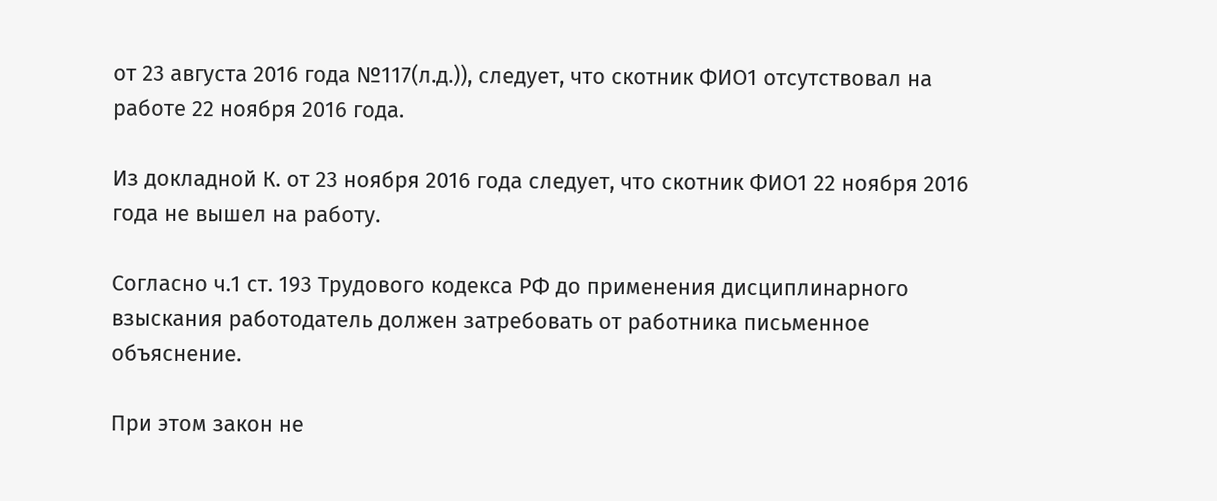от 23 августа 2016 года №117(л.д.)), следует, что скотник ФИО1 отсутствовал на работе 22 ноября 2016 года.

Из докладной К. от 23 ноября 2016 года следует, что скотник ФИО1 22 ноября 2016 года не вышел на работу.

Согласно ч.1 ст. 193 Трудового кодекса РФ до применения дисциплинарного взыскания работодатель должен затребовать от работника письменное объяснение.

При этом закон не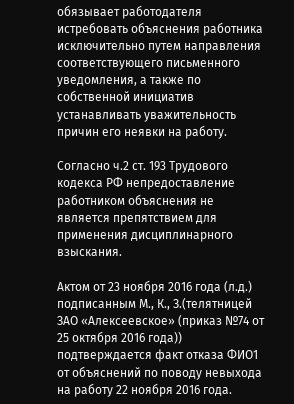обязывает работодателя истребовать объяснения работника исключительно путем направления соответствующего письменного уведомления, а также по собственной инициатив устанавливать уважительность причин его неявки на работу.

Согласно ч.2 ст. 193 Трудового кодекса РФ непредоставление работником объяснения не является препятствием для применения дисциплинарного взыскания.

Актом от 23 ноября 2016 года (л.д.) подписанным М., К., З.(телятницей ЗАО «Алексеевское» (приказ №74 от 25 октября 2016 года)) подтверждается факт отказа ФИО1 от объяснений по поводу невыхода на работу 22 ноября 2016 года.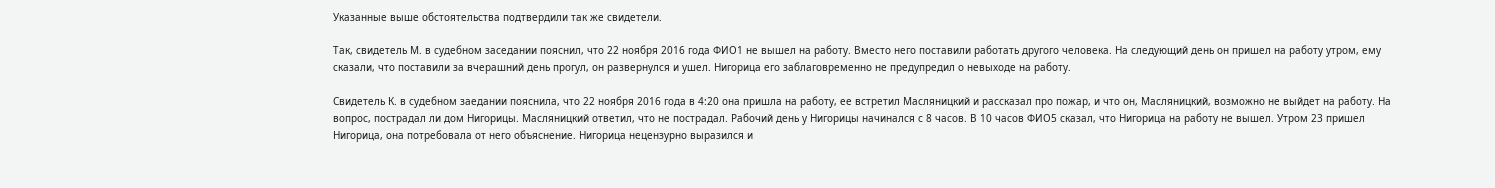Указанные выше обстоятельства подтвердили так же свидетели.

Так, свидетель М. в судебном заседании пояснил, что 22 ноября 2016 года ФИО1 не вышел на работу. Вместо него поставили работать другого человека. На следующий день он пришел на работу утром, ему сказали, что поставили за вчерашний день прогул, он развернулся и ушел. Нигорица его заблаговременно не предупредил о невыходе на работу.

Свидетель К. в судебном заедании пояснила, что 22 ноября 2016 года в 4:20 она пришла на работу, ее встретил Масляницкий и рассказал про пожар, и что он, Масляницкий, возможно не выйдет на работу. На вопрос, пострадал ли дом Нигорицы. Масляницкий ответил, что не пострадал. Рабочий день у Нигорицы начинался с 8 часов. В 10 часов ФИО5 сказал, что Нигорица на работу не вышел. Утром 23 пришел Нигорица, она потребовала от него объяснение. Нигорица нецензурно выразился и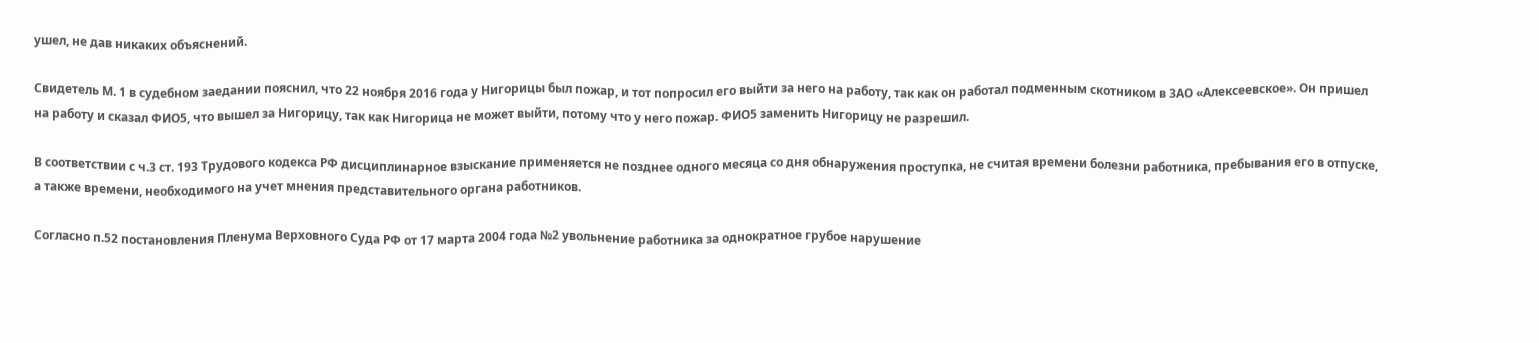ушел, не дав никаких объяснений.

Свидетель М. 1 в судебном заедании пояснил, что 22 ноября 2016 года у Нигорицы был пожар, и тот попросил его выйти за него на работу, так как он работал подменным скотником в ЗАО «Алексеевское». Он пришел на работу и сказал ФИО5, что вышел за Нигорицу, так как Нигорица не может выйти, потому что у него пожар. ФИО5 заменить Нигорицу не разрешил.

В соответствии с ч.3 ст. 193 Трудового кодекса РФ дисциплинарное взыскание применяется не позднее одного месяца со дня обнаружения проступка, не считая времени болезни работника, пребывания его в отпуске, а также времени, необходимого на учет мнения представительного органа работников.

Согласно п.52 постановления Пленума Верховного Суда РФ от 17 марта 2004 года №2 увольнение работника за однократное грубое нарушение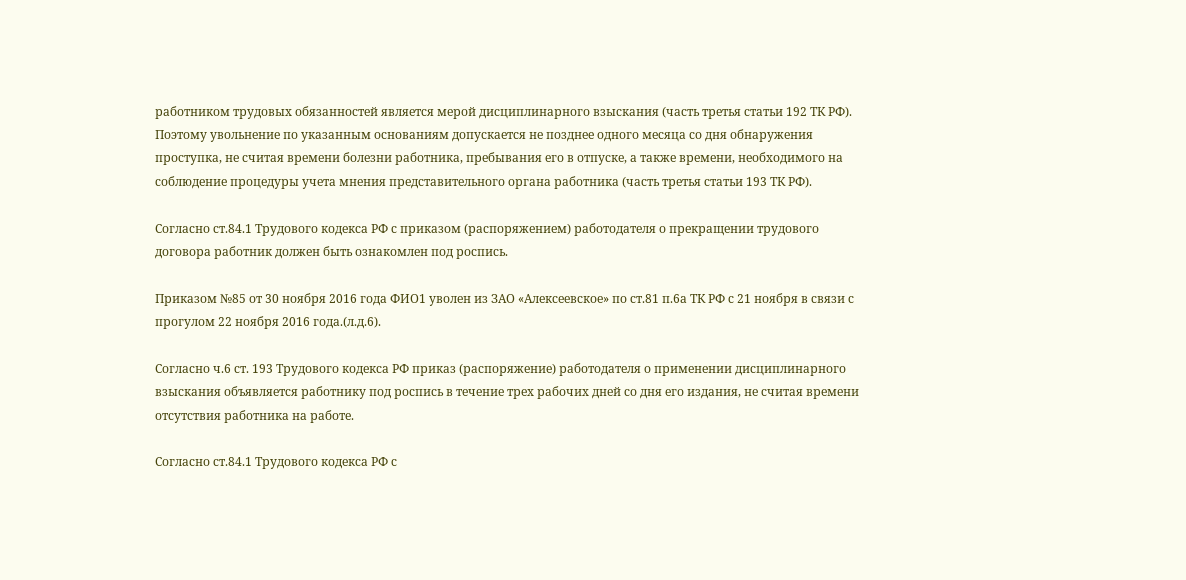работником трудовых обязанностей является мерой дисциплинарного взыскания (часть третья статьи 192 ТК РФ). Поэтому увольнение по указанным основаниям допускается не позднее одного месяца со дня обнаружения проступка, не считая времени болезни работника, пребывания его в отпуске, а также времени, необходимого на соблюдение процедуры учета мнения представительного органа работника (часть третья статьи 193 ТК РФ).

Согласно ст.84.1 Трудового кодекса РФ с приказом (распоряжением) работодателя о прекращении трудового договора работник должен быть ознакомлен под роспись.

Приказом №85 от 30 ноября 2016 года ФИО1 уволен из ЗАО «Алексеевское» по ст.81 п.6а ТК РФ с 21 ноября в связи с прогулом 22 ноября 2016 года.(л.д.6).

Согласно ч.6 ст. 193 Трудового кодекса РФ приказ (распоряжение) работодателя о применении дисциплинарного взыскания объявляется работнику под роспись в течение трех рабочих дней со дня его издания, не считая времени отсутствия работника на работе.

Согласно ст.84.1 Трудового кодекса РФ с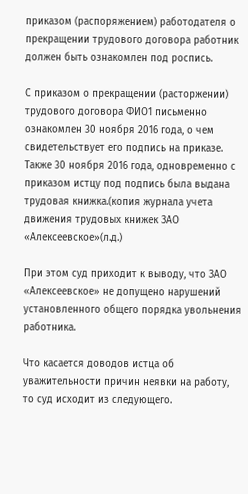приказом (распоряжением) работодателя о прекращении трудового договора работник должен быть ознакомлен под роспись.

С приказом о прекращении (расторжении) трудового договора ФИО1 письменно ознакомлен 30 ноября 2016 года, о чем свидетельствует его подпись на приказе. Также 30 ноября 2016 года, одновременно с приказом истцу под подпись была выдана трудовая книжка.(копия журнала учета движения трудовых книжек ЗАО «Алексеевское»(л.д.)

При этом суд приходит к выводу, что ЗАО «Алексеевское» не допущено нарушений установленного общего порядка увольнения работника.

Что касается доводов истца об уважительности причин неявки на работу, то суд исходит из следующего.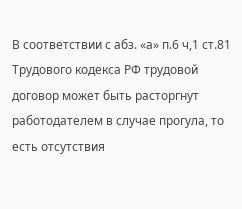В соответствии с абз. «а» п.6 ч,1 ст.81 Трудового кодекса РФ трудовой договор может быть расторгнут работодателем в случае прогула, то есть отсутствия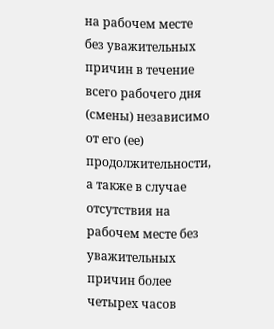на рабочем месте без уважительных причин в течение всего рабочего дня (смены) независимо от его (ее) продолжительности, а также в случае отсутствия на рабочем месте без уважительных причин более четырех часов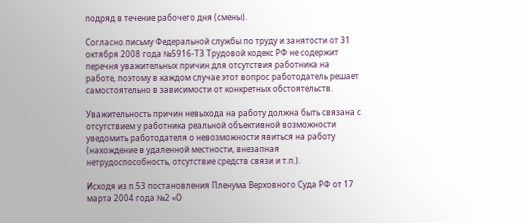подряд в течение рабочего дня (смены).

Согласно письму Федеральной службы по труду и занятости от 31 октября 2008 года №5916-ТЗ Трудовой кодекс РФ не содержит перечня уважительных причин для отсутствия работника на работе, поэтому в каждом случае этот вопрос работодатель решает самостоятельно в зависимости от конкретных обстоятельств.

Уважительность причин невыхода на работу должна быть связана с отсутствием у работника реальной объективной возможности уведомить работодателя о невозможности явиться на работу (нахождение в удаленной местности, внезапная нетрудоспособность, отсутствие средств связи и т.п.).

Исходя из п.53 постановления Пленума Верховного Суда РФ от 17 марта 2004 года №2 «О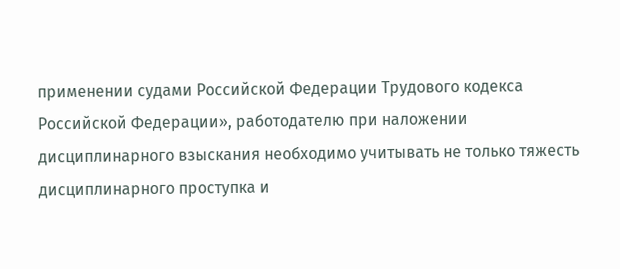применении судами Российской Федерации Трудового кодекса Российской Федерации», работодателю при наложении дисциплинарного взыскания необходимо учитывать не только тяжесть дисциплинарного проступка и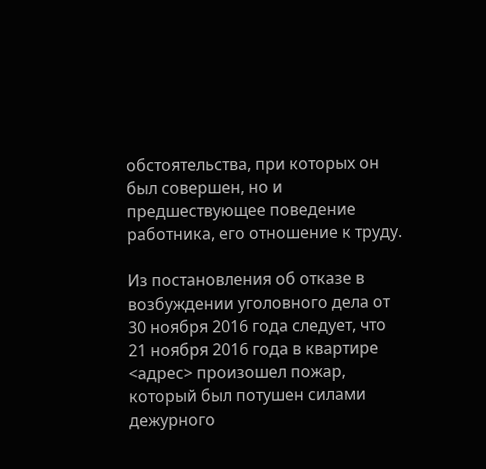обстоятельства, при которых он был совершен, но и предшествующее поведение работника, его отношение к труду.

Из постановления об отказе в возбуждении уголовного дела от 30 ноября 2016 года следует, что 21 ноября 2016 года в квартире <адрес> произошел пожар, который был потушен силами дежурного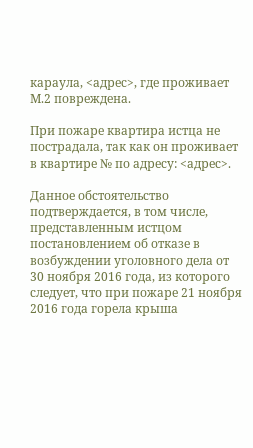караула, <адрес>, где проживает М.2 повреждена.

При пожаре квартира истца не пострадала, так как он проживает в квартире № по адресу: <адрес>.

Данное обстоятельство подтверждается, в том числе, представленным истцом постановлением об отказе в возбуждении уголовного дела от 30 ноября 2016 года, из которого следует, что при пожаре 21 ноября 2016 года горела крыша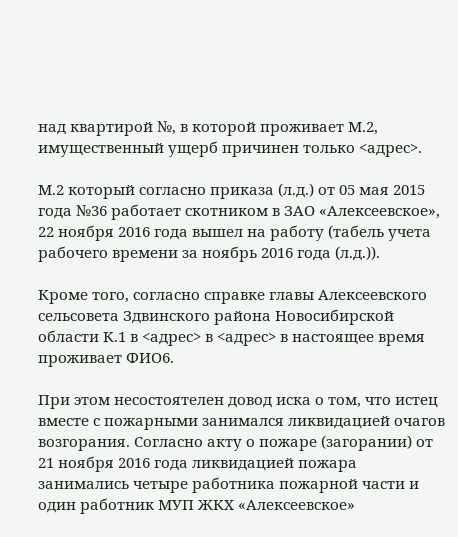над квартирой №, в которой проживает М.2, имущественный ущерб причинен только <адрес>.

М.2 который согласно приказа (л.д.) от 05 мая 2015 года №36 работает скотником в ЗАО «Алексеевское», 22 ноября 2016 года вышел на работу (табель учета рабочего времени за ноябрь 2016 года (л.д.)).

Кроме того, согласно справке главы Алексеевского сельсовета Здвинского района Новосибирской области К.1 в <адрес> в <адрес> в настоящее время проживает ФИО6.

При этом несостоятелен довод иска о том, что истец вместе с пожарными занимался ликвидацией очагов возгорания. Согласно акту о пожаре (загорании) от 21 ноября 2016 года ликвидацией пожара занимались четыре работника пожарной части и один работник МУП ЖКХ «Алексеевское»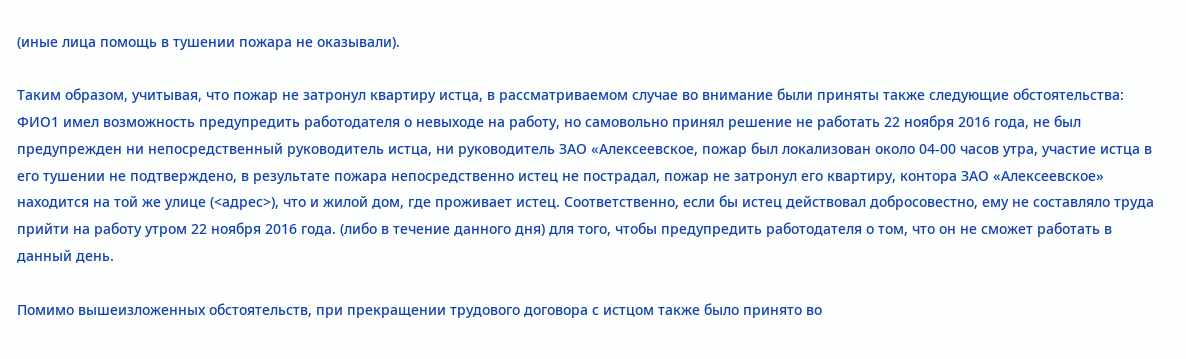(иные лица помощь в тушении пожара не оказывали).

Таким образом, учитывая, что пожар не затронул квартиру истца, в рассматриваемом случае во внимание были приняты также следующие обстоятельства: ФИО1 имел возможность предупредить работодателя о невыходе на работу, но самовольно принял решение не работать 22 ноября 2016 года, не был предупрежден ни непосредственный руководитель истца, ни руководитель ЗАО «Алексеевское, пожар был локализован около 04-00 часов утра, участие истца в его тушении не подтверждено, в результате пожара непосредственно истец не пострадал, пожар не затронул его квартиру, контора ЗАО «Алексеевское» находится на той же улице (<адрес>), что и жилой дом, где проживает истец. Соответственно, если бы истец действовал добросовестно, ему не составляло труда прийти на работу утром 22 ноября 2016 года. (либо в течение данного дня) для того, чтобы предупредить работодателя о том, что он не сможет работать в данный день.

Помимо вышеизложенных обстоятельств, при прекращении трудового договора с истцом также было принято во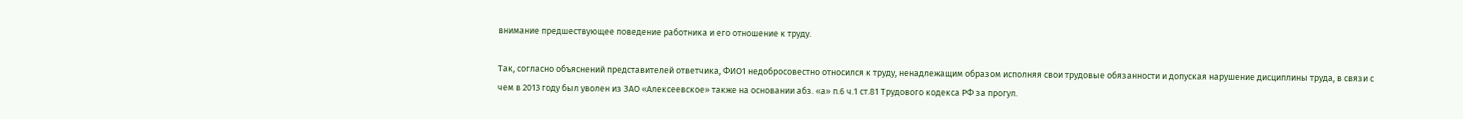внимание предшествующее поведение работника и его отношение к труду.

Так, согласно объяснений представителей ответчика, ФИО1 недобросовестно относился к труду, ненадлежащим образом исполняя свои трудовые обязанности и допуская нарушение дисциплины труда, в связи с чем в 2013 году был уволен из ЗАО «Алексеевское» также на основании абз. «а» п.6 ч.1 ст.81 Трудового кодекса РФ за прогул.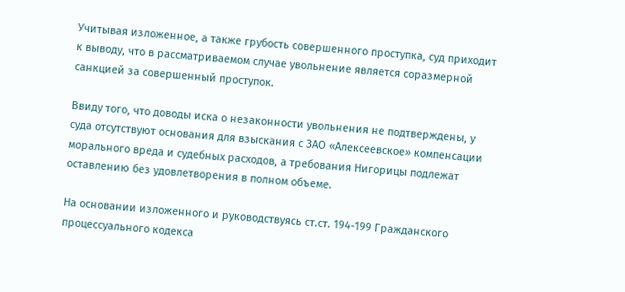Учитывая изложенное, а также грубость совершенного проступка, суд приходит к выводу, что в рассматриваемом случае увольнение является соразмерной санкцией за совершенный проступок.

Ввиду того, что доводы иска о незаконности увольнения не подтверждены, у суда отсутствуют основания для взыскания с ЗАО «Алексеевское» компенсации морального вреда и судебных расходов, а требования Нигорицы подлежат оставлению без удовлетворения в полном объеме.

На основании изложенного и руководствуясь ст.ст. 194-199 Гражданского процессуального кодекса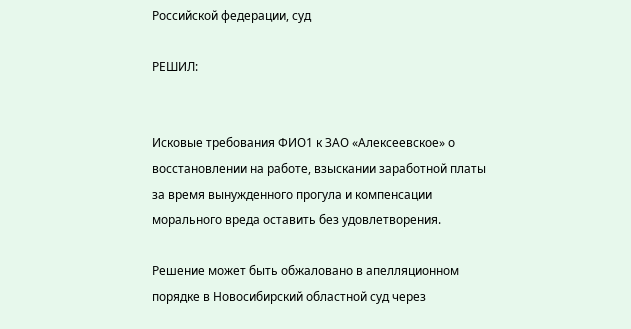Российской федерации, суд

РЕШИЛ:


Исковые требования ФИО1 к ЗАО «Алексеевское» о восстановлении на работе, взыскании заработной платы за время вынужденного прогула и компенсации морального вреда оставить без удовлетворения.

Решение может быть обжаловано в апелляционном порядке в Новосибирский областной суд через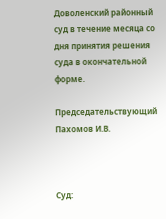Доволенский районный суд в течение месяца со дня принятия решения суда в окончательной форме.

Председательствующий Пахомов И.В.



Суд: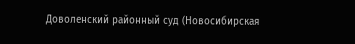Доволенский районный суд (Новосибирская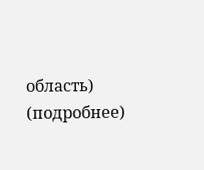область) (подробнее)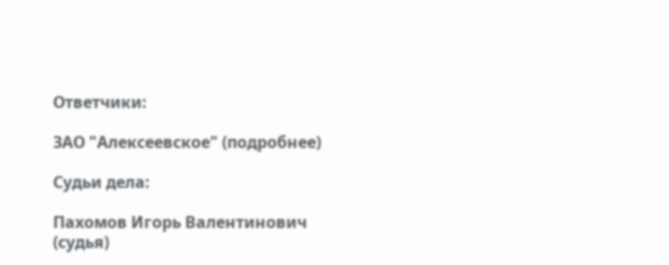Ответчики:

ЗАО "Алексеевское" (подробнее)

Судьи дела:

Пахомов Игорь Валентинович (судья)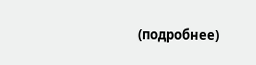(подробнее)